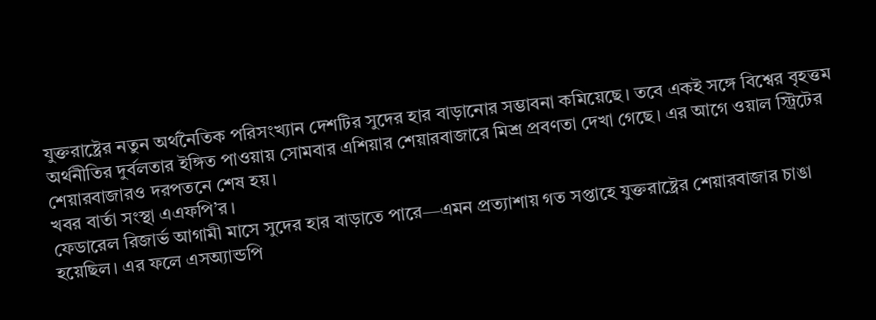যুক্তরাষ্ট্রের নতুন অর্থনৈতিক পরিসংখ্যান দেশটির সুদের হার বাড়ানোর সম্ভাবনা কমিয়েছে। তবে একই সঙ্গে বিশ্বের বৃহত্তম অর্থনীতির দুর্বলতার ইঙ্গিত পাওয়ায় সোমবার এশিয়ার শেয়ারবাজারে মিশ্র প্রবণতা দেখা গেছে। এর আগে ওয়াল স্ট্রিটের শেয়ারবাজারও দরপতনে শেষ হয়।
খবর বার্তা সংস্থা এএফপি’র।
ফেডারেল রিজার্ভ আগামী মাসে সুদের হার বাড়াতে পারে—এমন প্রত্যাশায় গত সপ্তাহে যুক্তরাষ্ট্রের শেয়ারবাজার চাঙা হয়েছিল। এর ফলে এসঅ্যান্ডপি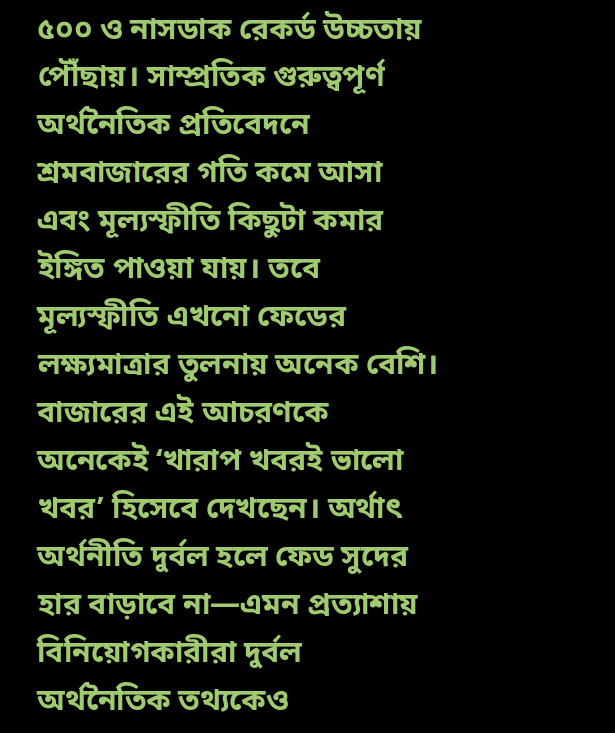৫০০ ও নাসডাক রেকর্ড উচ্চতায় পৌঁছায়। সাম্প্রতিক গুরুত্বপূর্ণ অর্থনৈতিক প্রতিবেদনে শ্রমবাজারের গতি কমে আসা এবং মূল্যস্ফীতি কিছুটা কমার ইঙ্গিত পাওয়া যায়। তবে মূল্যস্ফীতি এখনো ফেডের লক্ষ্যমাত্রার তুলনায় অনেক বেশি।
বাজারের এই আচরণকে অনেকেই ‘খারাপ খবরই ভালো খবর’ হিসেবে দেখছেন। অর্থাৎ অর্থনীতি দুর্বল হলে ফেড সুদের হার বাড়াবে না—এমন প্রত্যাশায় বিনিয়োগকারীরা দুর্বল অর্থনৈতিক তথ্যকেও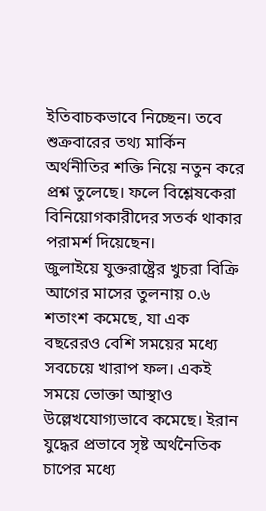ইতিবাচকভাবে নিচ্ছেন। তবে শুক্রবারের তথ্য মার্কিন অর্থনীতির শক্তি নিয়ে নতুন করে প্রশ্ন তুলেছে। ফলে বিশ্লেষকেরা বিনিয়োগকারীদের সতর্ক থাকার পরামর্শ দিয়েছেন।
জুলাইয়ে যুক্তরাষ্ট্রের খুচরা বিক্রি আগের মাসের তুলনায় ০.৬ শতাংশ কমেছে, যা এক বছরেরও বেশি সময়ের মধ্যে সবচেয়ে খারাপ ফল। একই সময়ে ভোক্তা আস্থাও উল্লেখযোগ্যভাবে কমেছে। ইরান যুদ্ধের প্রভাবে সৃষ্ট অর্থনৈতিক চাপের মধ্যে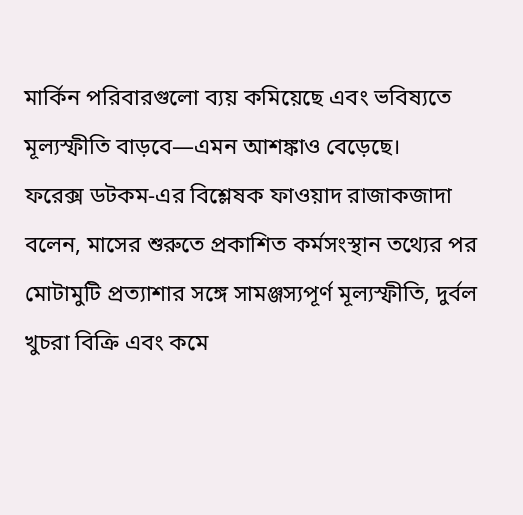মার্কিন পরিবারগুলো ব্যয় কমিয়েছে এবং ভবিষ্যতে মূল্যস্ফীতি বাড়বে—এমন আশঙ্কাও বেড়েছে।
ফরেক্স ডটকম-এর বিশ্লেষক ফাওয়াদ রাজাকজাদা বলেন, মাসের শুরুতে প্রকাশিত কর্মসংস্থান তথ্যের পর মোটামুটি প্রত্যাশার সঙ্গে সামঞ্জস্যপূর্ণ মূল্যস্ফীতি, দুর্বল খুচরা বিক্রি এবং কমে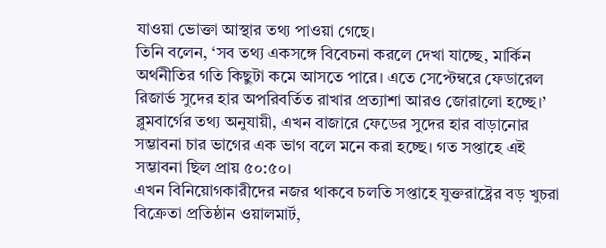যাওয়া ভোক্তা আস্থার তথ্য পাওয়া গেছে।
তিনি বলেন, ‘সব তথ্য একসঙ্গে বিবেচনা করলে দেখা যাচ্ছে, মার্কিন অর্থনীতির গতি কিছুটা কমে আসতে পারে। এতে সেপ্টেম্বরে ফেডারেল রিজার্ভ সুদের হার অপরিবর্তিত রাখার প্রত্যাশা আরও জোরালো হচ্ছে।’
ব্লুমবার্গের তথ্য অনুযায়ী, এখন বাজারে ফেডের সুদের হার বাড়ানোর সম্ভাবনা চার ভাগের এক ভাগ বলে মনে করা হচ্ছে। গত সপ্তাহে এই সম্ভাবনা ছিল প্রায় ৫০:৫০।
এখন বিনিয়োগকারীদের নজর থাকবে চলতি সপ্তাহে যুক্তরাষ্ট্রের বড় খুচরা বিক্রেতা প্রতিষ্ঠান ওয়ালমার্ট,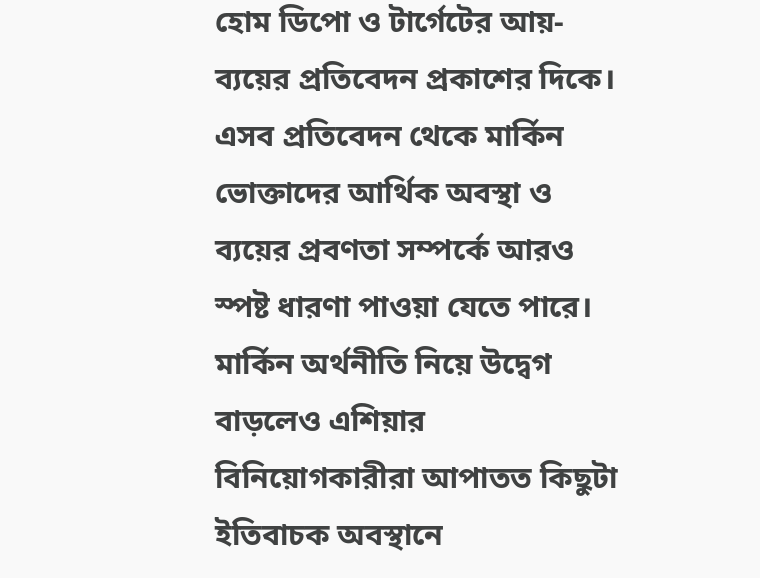হোম ডিপো ও টার্গেটের আয়-ব্যয়ের প্রতিবেদন প্রকাশের দিকে। এসব প্রতিবেদন থেকে মার্কিন ভোক্তাদের আর্থিক অবস্থা ও ব্যয়ের প্রবণতা সম্পর্কে আরও স্পষ্ট ধারণা পাওয়া যেতে পারে।
মার্কিন অর্থনীতি নিয়ে উদ্বেগ বাড়লেও এশিয়ার বিনিয়োগকারীরা আপাতত কিছুটা ইতিবাচক অবস্থানে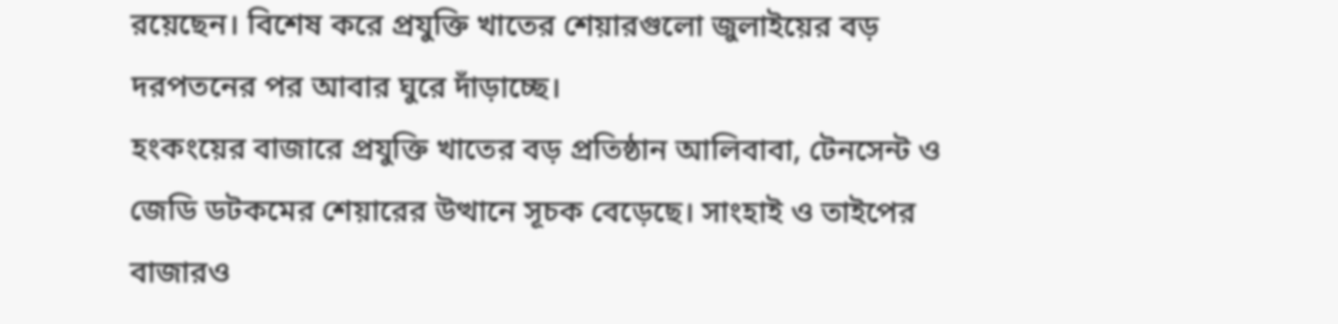রয়েছেন। বিশেষ করে প্রযুক্তি খাতের শেয়ারগুলো জুলাইয়ের বড় দরপতনের পর আবার ঘুরে দাঁড়াচ্ছে।
হংকংয়ের বাজারে প্রযুক্তি খাতের বড় প্রতিষ্ঠান আলিবাবা, টেনসেন্ট ও জেডি ডটকমের শেয়ারের উত্থানে সূচক বেড়েছে। সাংহাই ও তাইপের বাজারও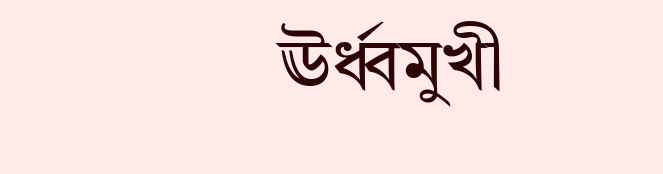ঊর্ধ্বমুখী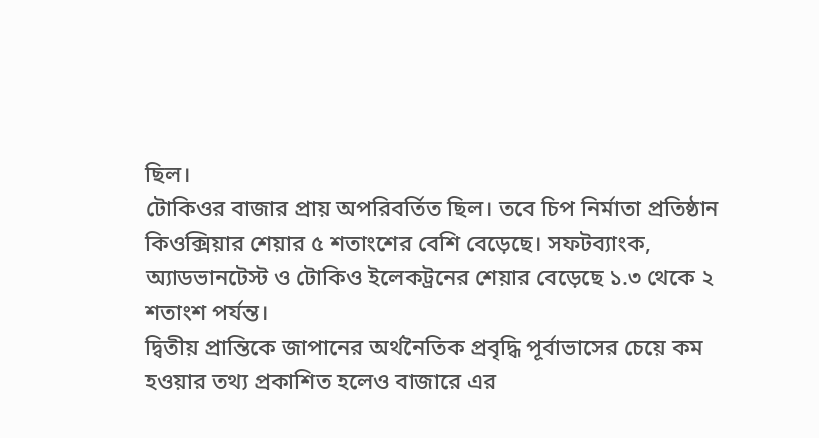ছিল।
টোকিওর বাজার প্রায় অপরিবর্তিত ছিল। তবে চিপ নির্মাতা প্রতিষ্ঠান কিওক্সিয়ার শেয়ার ৫ শতাংশের বেশি বেড়েছে। সফটব্যাংক, অ্যাডভানটেস্ট ও টোকিও ইলেকট্রনের শেয়ার বেড়েছে ১.৩ থেকে ২ শতাংশ পর্যন্ত।
দ্বিতীয় প্রান্তিকে জাপানের অর্থনৈতিক প্রবৃদ্ধি পূর্বাভাসের চেয়ে কম হওয়ার তথ্য প্রকাশিত হলেও বাজারে এর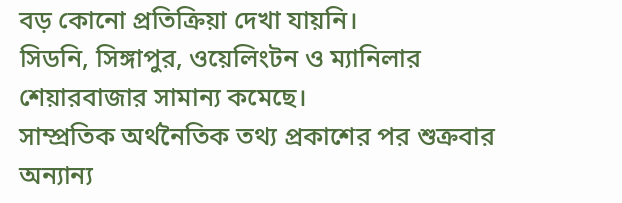বড় কোনো প্রতিক্রিয়া দেখা যায়নি।
সিডনি, সিঙ্গাপুর, ওয়েলিংটন ও ম্যানিলার শেয়ারবাজার সামান্য কমেছে।
সাম্প্রতিক অর্থনৈতিক তথ্য প্রকাশের পর শুক্রবার অন্যান্য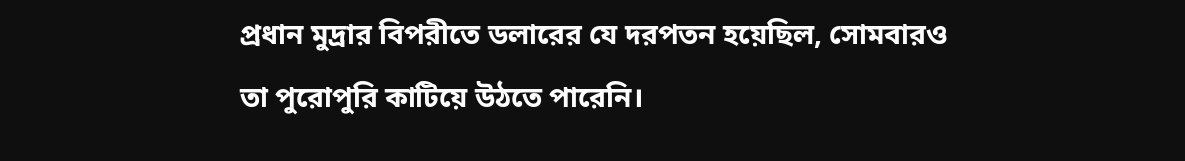প্রধান মুদ্রার বিপরীতে ডলারের যে দরপতন হয়েছিল, সোমবারও তা পুরোপুরি কাটিয়ে উঠতে পারেনি।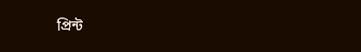প্রিন্ট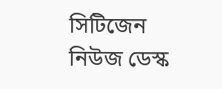সিটিজেন নিউজ ডেস্ক